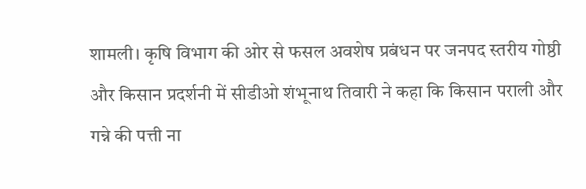शामली। कृषि विभाग की ओर से फसल अवशेष प्रबंधन पर जनपद स्तरीय गोष्ठी और किसान प्रदर्शनी में सीडीओ शंभूनाथ तिवारी ने कहा कि किसान पराली और गन्ने की पत्ती ना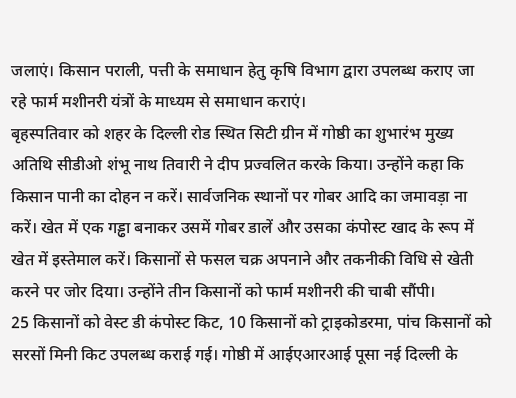जलाएं। किसान पराली, पत्ती के समाधान हेतु कृषि विभाग द्वारा उपलब्ध कराए जा रहे फार्म मशीनरी यंत्रों के माध्यम से समाधान कराएं।
बृहस्पतिवार को शहर के दिल्ली रोड स्थित सिटी ग्रीन में गोष्ठी का शुभारंभ मुख्य अतिथि सीडीओ शंभू नाथ तिवारी ने दीप प्रज्वलित करके किया। उन्होंने कहा कि किसान पानी का दोहन न करें। सार्वजनिक स्थानों पर गोबर आदि का जमावड़ा ना करें। खेत में एक गड्ढा बनाकर उसमें गोबर डालें और उसका कंपोस्ट खाद के रूप में खेत में इस्तेमाल करें। किसानों से फसल चक्र अपनाने और तकनीकी विधि से खेती करने पर जोर दिया। उन्होंने तीन किसानों को फार्म मशीनरी की चाबी सौंपी।
25 किसानों को वेस्ट डी कंपोस्ट किट, 10 किसानों को ट्राइकोडरमा, पांच किसानों को सरसों मिनी किट उपलब्ध कराई गई। गोष्ठी में आईएआरआई पूसा नई दिल्ली के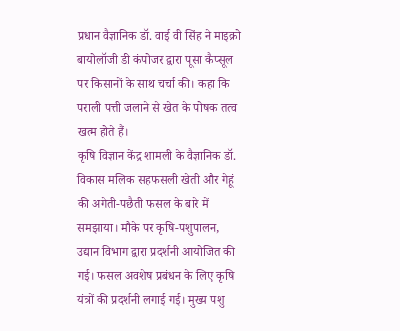प्रधान वैज्ञानिक डॉ. वाई वी सिंह ने माइक्रो बायोलॉजी डी कंपोजर द्वारा पूसा कैप्सूल पर किसानों के साथ चर्चा की। कहा कि पराली पत्ती जलाने से खेत के पोषक तत्व खत्म होते हैं।
कृषि विज्ञान केंद्र शामली के वैज्ञानिक डॉ. विकास मलिक सहफसली खेती और गेहूं की अगेती-पछैती फसल के बारे में समझाया। मौके पर कृषि-पशुपालन, उद्यान विभाग द्वारा प्रदर्शनी आयोजित की गई। फसल अवशेष प्रबंधन के लिए कृषि यंत्रों की प्रदर्शनी लगाई गई। मुख्य पशु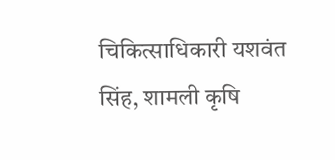चिकित्साधिकारी यशवंत सिंह, शामली कृषि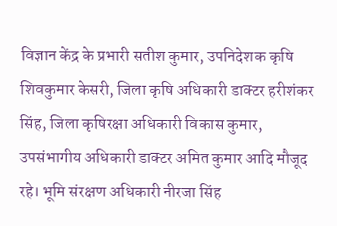विज्ञान केंद्र के प्रभारी सतीश कुमार, उपनिदेशक कृषि शिवकुमार केसरी, जिला कृषि अधिकारी डाक्टर हरीशंकर सिंह, जिला कृषिरक्षा अधिकारी विकास कुमार, उपसंभागीय अधिकारी डाक्टर अमित कुमार आदि मौजूद रहे। भूमि संरक्षण अधिकारी नीरजा सिंह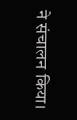ने संचालन किया।